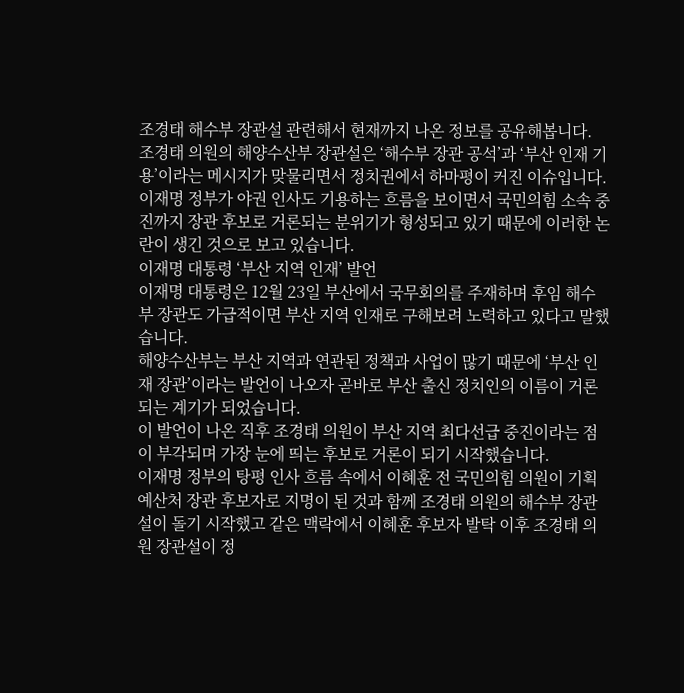조경태 해수부 장관설 관련해서 현재까지 나온 정보를 공유해봅니다.
조경태 의원의 해양수산부 장관설은 ‘해수부 장관 공석’과 ‘부산 인재 기용’이라는 메시지가 맞물리면서 정치권에서 하마평이 커진 이슈입니다.
이재명 정부가 야권 인사도 기용하는 흐름을 보이면서 국민의힘 소속 중진까지 장관 후보로 거론되는 분위기가 형성되고 있기 때문에 이러한 논란이 생긴 것으로 보고 있습니다.
이재명 대통령 ‘부산 지역 인재’ 발언
이재명 대통령은 12월 23일 부산에서 국무회의를 주재하며 후임 해수부 장관도 가급적이면 부산 지역 인재로 구해보려 노력하고 있다고 말했습니다.
해양수산부는 부산 지역과 연관된 정책과 사업이 많기 때문에 ‘부산 인재 장관’이라는 발언이 나오자 곧바로 부산 출신 정치인의 이름이 거론되는 계기가 되었습니다.
이 발언이 나온 직후 조경태 의원이 부산 지역 최다선급 중진이라는 점이 부각되며 가장 눈에 띄는 후보로 거론이 되기 시작했습니다.
이재명 정부의 탕평 인사 흐름 속에서 이혜훈 전 국민의힘 의원이 기획예산처 장관 후보자로 지명이 된 것과 함께 조경태 의원의 해수부 장관설이 돌기 시작했고 같은 맥락에서 이혜훈 후보자 발탁 이후 조경태 의원 장관설이 정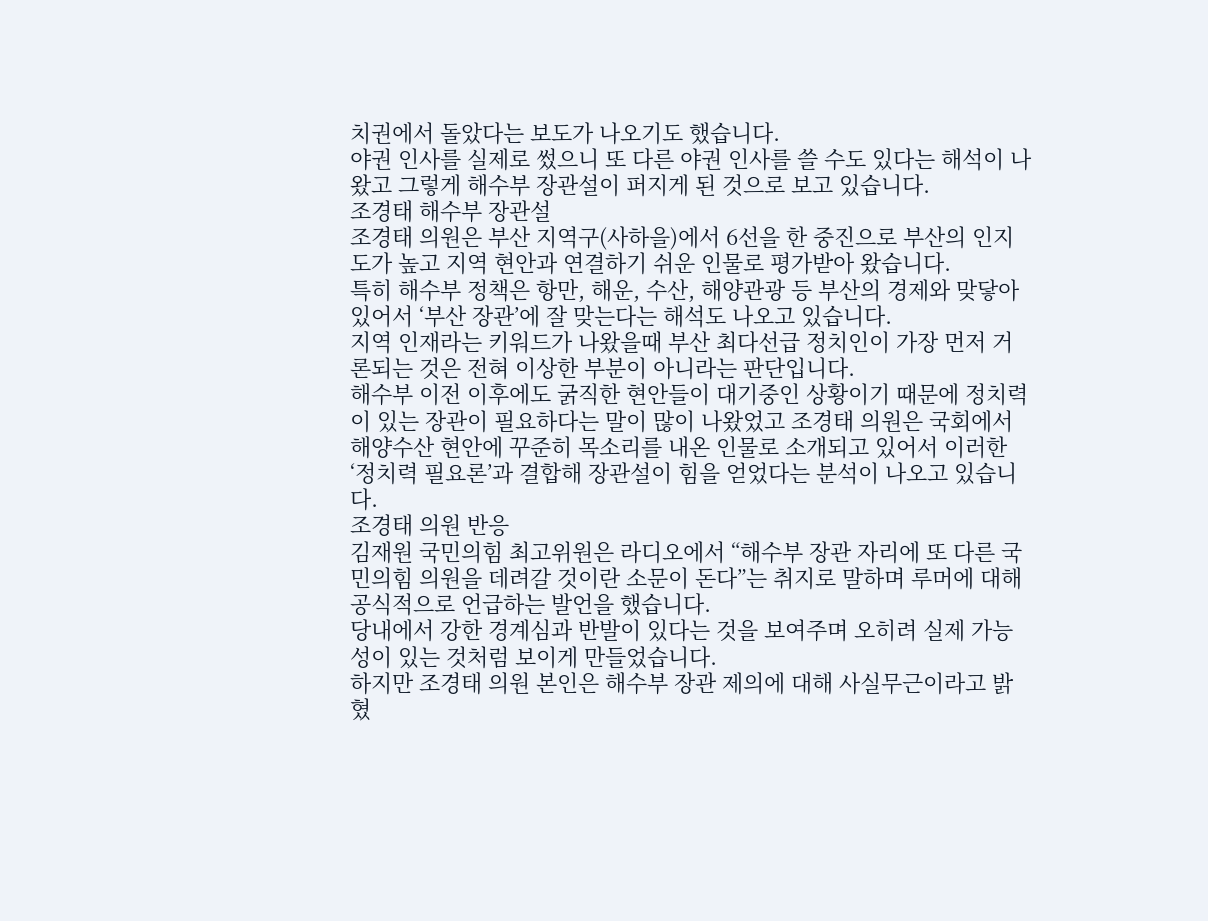치권에서 돌았다는 보도가 나오기도 했습니다.
야권 인사를 실제로 썼으니 또 다른 야권 인사를 쓸 수도 있다는 해석이 나왔고 그렇게 해수부 장관설이 퍼지게 된 것으로 보고 있습니다.
조경태 해수부 장관설
조경태 의원은 부산 지역구(사하을)에서 6선을 한 중진으로 부산의 인지도가 높고 지역 현안과 연결하기 쉬운 인물로 평가받아 왔습니다.
특히 해수부 정책은 항만, 해운, 수산, 해양관광 등 부산의 경제와 맞닿아 있어서 ‘부산 장관’에 잘 맞는다는 해석도 나오고 있습니다.
지역 인재라는 키워드가 나왔을때 부산 최다선급 정치인이 가장 먼저 거론되는 것은 전혀 이상한 부분이 아니라는 판단입니다.
해수부 이전 이후에도 굵직한 현안들이 대기중인 상황이기 때문에 정치력이 있는 장관이 필요하다는 말이 많이 나왔었고 조경태 의원은 국회에서 해양수산 현안에 꾸준히 목소리를 내온 인물로 소개되고 있어서 이러한 ‘정치력 필요론’과 결합해 장관설이 힘을 얻었다는 분석이 나오고 있습니다.
조경태 의원 반응
김재원 국민의힘 최고위원은 라디오에서 “해수부 장관 자리에 또 다른 국민의힘 의원을 데려갈 것이란 소문이 돈다”는 취지로 말하며 루머에 대해 공식적으로 언급하는 발언을 했습니다.
당내에서 강한 경계심과 반발이 있다는 것을 보여주며 오히려 실제 가능성이 있는 것처럼 보이게 만들었습니다.
하지만 조경태 의원 본인은 해수부 장관 제의에 대해 사실무근이라고 밝혔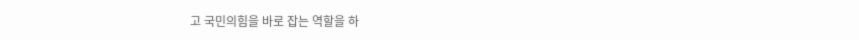고 국민의힘을 바로 잡는 역할을 하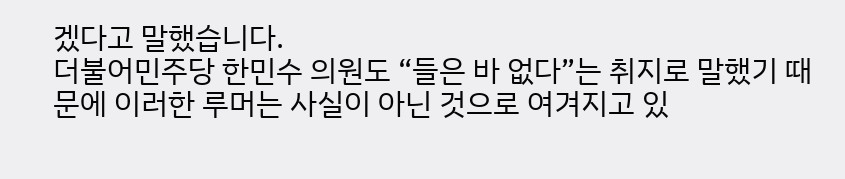겠다고 말했습니다.
더불어민주당 한민수 의원도 “들은 바 없다”는 취지로 말했기 때문에 이러한 루머는 사실이 아닌 것으로 여겨지고 있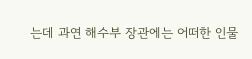는데 과연 해수부 장관에는 어떠한 인물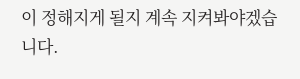이 정해지게 될지 계속 지켜봐야겠습니다.